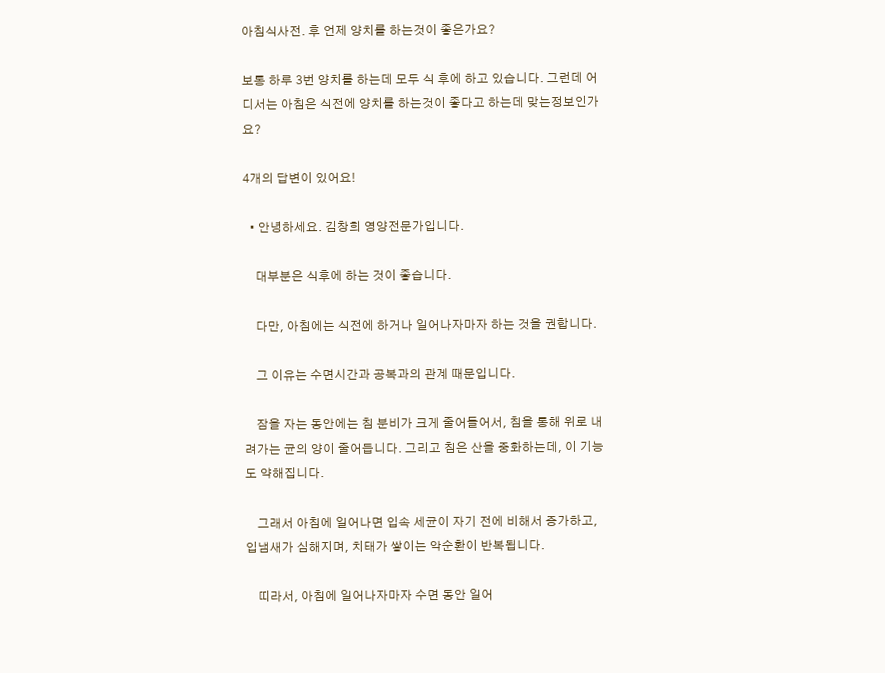아침식사전. 후 언제 양치를 하는것이 좋은가요?

보통 하루 3번 양치를 하는데 모두 식 후에 하고 있습니다. 그런데 어디서는 아침은 식전에 양치를 하는것이 좋다고 하는데 맞는정보인가요?

4개의 답변이 있어요!

  • 안녕하세요. 김창희 영양전문가입니다.

    대부분은 식후에 하는 것이 좋습니다.

    다만, 아침에는 식전에 하거나 일어나자마자 하는 것을 권합니다.

    그 이유는 수면시간과 공복과의 관계 때문입니다.

    잠을 자는 동안에는 침 분비가 크게 줄어들어서, 침을 통해 위로 내려가는 균의 양이 줄어듭니다. 그리고 침은 산을 중화하는데, 이 기능도 약해집니다.

    그래서 아침에 일어나면 입속 세균이 자기 전에 비해서 증가하고, 입냄새가 심해지며, 치태가 쌓이는 악순환이 반복됩니다.

    띠라서, 아침에 일어나자마자 수면 동안 일어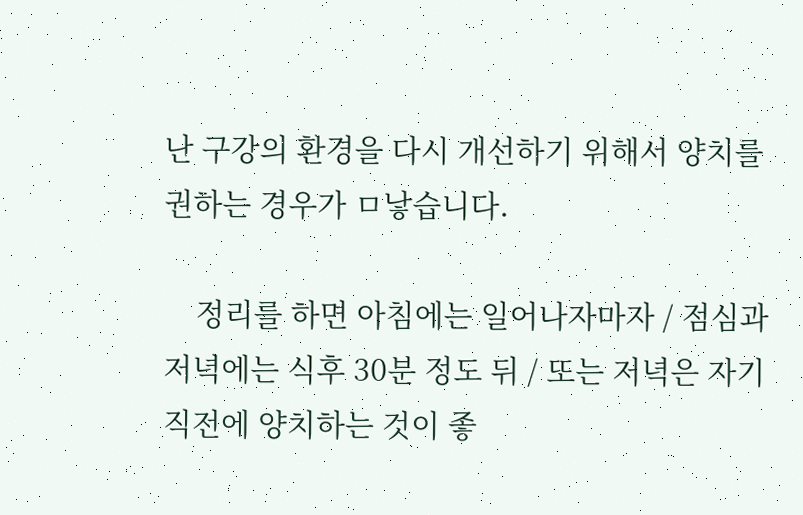난 구강의 환경을 다시 개선하기 위해서 양치를 권하는 경우가 ㅁ낳습니다.

    정리를 하면 아침에는 일어나자마자 / 점심과 저녁에는 식후 30분 정도 뒤 / 또는 저녁은 자기 직전에 양치하는 것이 좋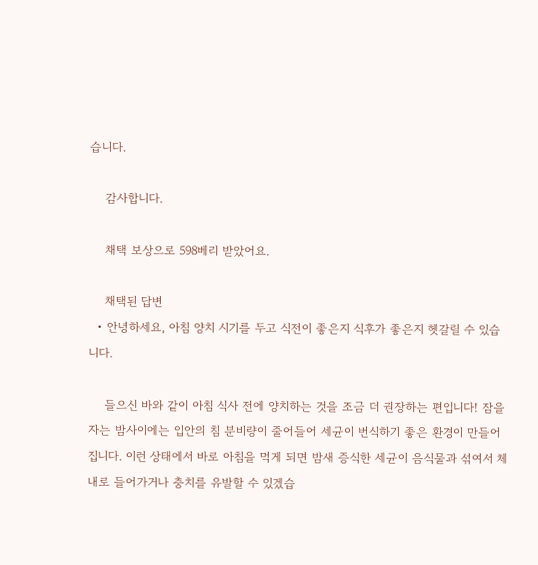습니다.

    감사합니다.

    채택 보상으로 598베리 받았어요.

    채택된 답변
  • 안녕하세요, 아침 양치 시기를 두고 식전이 좋은지 식후가 좋은지 헷갈릴 수 있습니다.

    들으신 바와 같이 아침 식사 전에 양치하는 것을 조금 더 권장하는 편입니다! 잠을 자는 밤사이에는 입안의 침 분비량이 줄어들어 세균이 번식하기 좋은 환경이 만들어집니다. 이런 상태에서 바로 아침을 먹게 되면 밤새 증식한 세균이 음식물과 섞여서 체내로 들어가거나 충치를 유발할 수 있겠습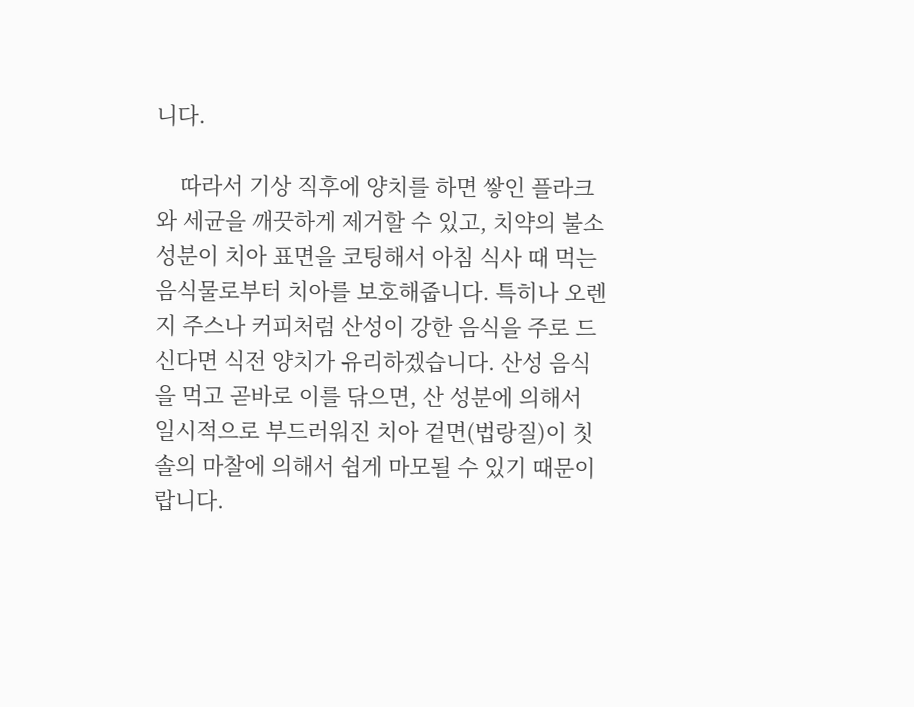니다.

    따라서 기상 직후에 양치를 하면 쌓인 플라크와 세균을 깨끗하게 제거할 수 있고, 치약의 불소 성분이 치아 표면을 코팅해서 아침 식사 때 먹는 음식물로부터 치아를 보호해줍니다. 특히나 오렌지 주스나 커피처럼 산성이 강한 음식을 주로 드신다면 식전 양치가 유리하겠습니다. 산성 음식을 먹고 곧바로 이를 닦으면, 산 성분에 의해서 일시적으로 부드러워진 치아 겉면(법랑질)이 칫솔의 마찰에 의해서 쉽게 마모될 수 있기 때문이랍니다.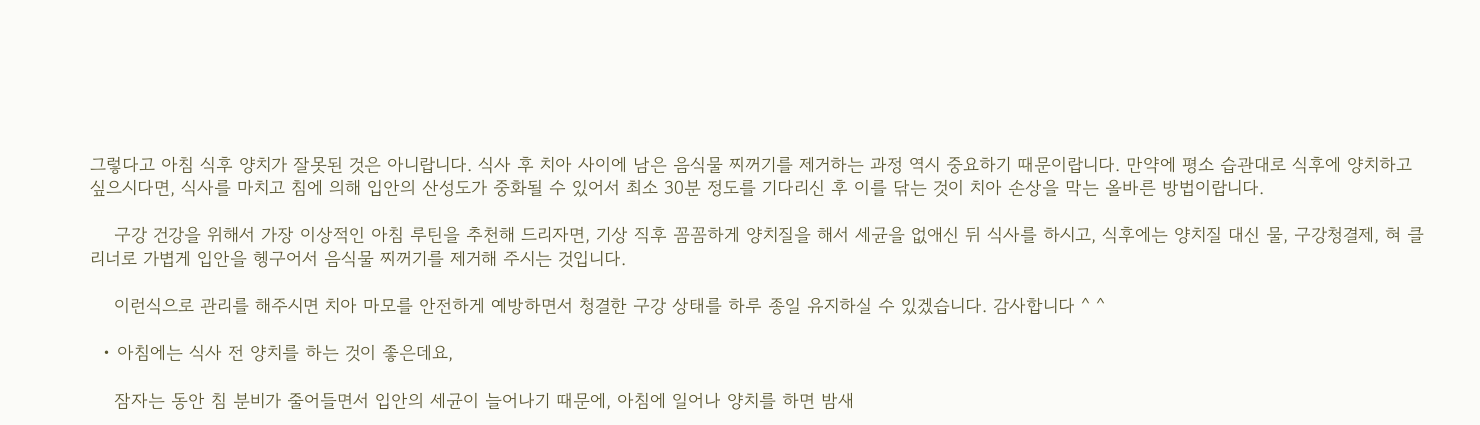그렇다고 아침 식후 양치가 잘못된 것은 아니랍니다. 식사 후 치아 사이에 남은 음식물 찌꺼기를 제거하는 과정 역시 중요하기 때문이랍니다. 만약에 평소 습관대로 식후에 양치하고 싶으시다면, 식사를 마치고 침에 의해 입안의 산성도가 중화될 수 있어서 최소 30분 정도를 기다리신 후 이를 닦는 것이 치아 손상을 막는 올바른 방법이랍니다.

    구강 건강을 위해서 가장 이상적인 아침 루틴을 추천해 드리자면, 기상 직후 꼼꼼하게 양치질을 해서 세균을 없애신 뒤 식사를 하시고, 식후에는 양치질 대신 물, 구강청결제, 혀 클리너로 가볍게 입안을 헹구어서 음식물 찌꺼기를 제거해 주시는 것입니다.

    이런식으로 관리를 해주시면 치아 마모를 안전하게 예방하면서 청결한 구강 상태를 하루 종일 유지하실 수 있겠습니다. 감사합니다 ^ ^

  • 아침에는 식사 전 양치를 하는 것이 좋은데요,

    잠자는 동안 침 분비가 줄어들면서 입안의 세균이 늘어나기 때문에, 아침에 일어나 양치를 하면 밤새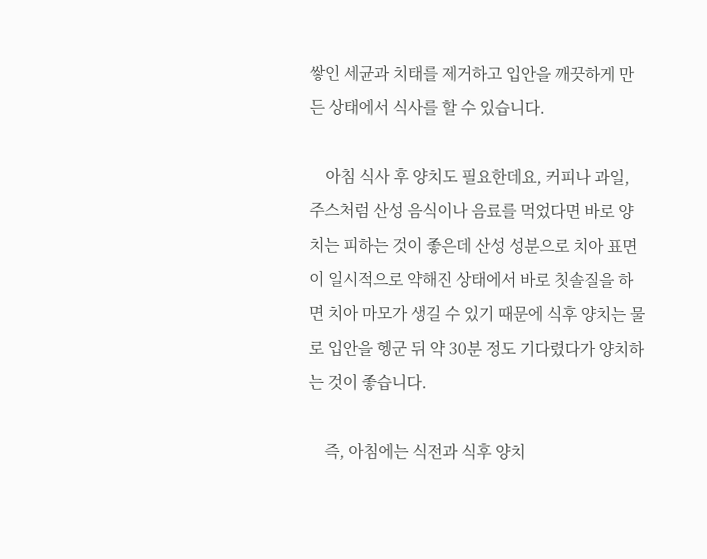쌓인 세균과 치태를 제거하고 입안을 깨끗하게 만든 상태에서 식사를 할 수 있습니다.

    아침 식사 후 양치도 필요한데요, 커피나 과일, 주스처럼 산성 음식이나 음료를 먹었다면 바로 양치는 피하는 것이 좋은데 산성 성분으로 치아 표면이 일시적으로 약해진 상태에서 바로 칫솔질을 하면 치아 마모가 생길 수 있기 때문에 식후 양치는 물로 입안을 헹군 뒤 약 30분 정도 기다렸다가 양치하는 것이 좋습니다.

    즉, 아침에는 식전과 식후 양치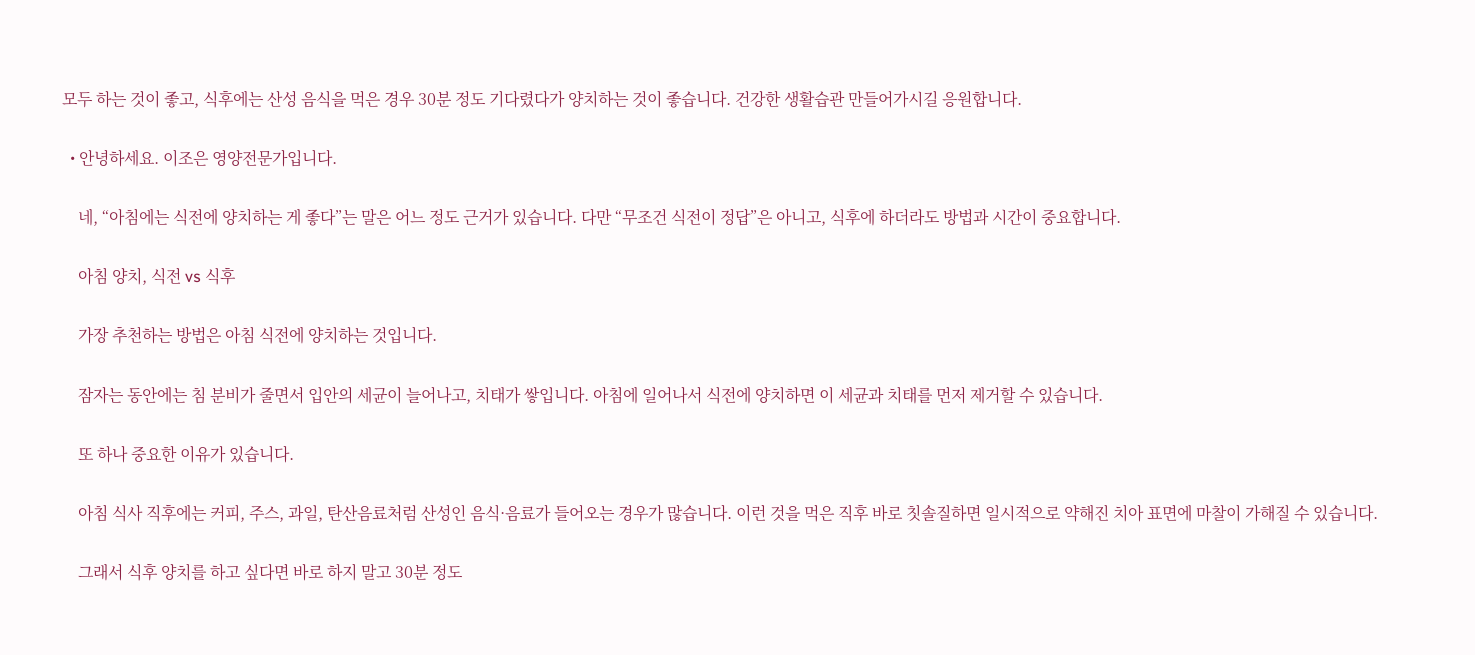모두 하는 것이 좋고, 식후에는 산성 음식을 먹은 경우 30분 정도 기다렸다가 양치하는 것이 좋습니다. 건강한 생활습관 만들어가시길 응원합니다.

  • 안녕하세요. 이조은 영양전문가입니다.

    네, “아침에는 식전에 양치하는 게 좋다”는 말은 어느 정도 근거가 있습니다. 다만 “무조건 식전이 정답”은 아니고, 식후에 하더라도 방법과 시간이 중요합니다.

    아침 양치, 식전 vs 식후

    가장 추천하는 방법은 아침 식전에 양치하는 것입니다.

    잠자는 동안에는 침 분비가 줄면서 입안의 세균이 늘어나고, 치태가 쌓입니다. 아침에 일어나서 식전에 양치하면 이 세균과 치태를 먼저 제거할 수 있습니다.

    또 하나 중요한 이유가 있습니다.

    아침 식사 직후에는 커피, 주스, 과일, 탄산음료처럼 산성인 음식·음료가 들어오는 경우가 많습니다. 이런 것을 먹은 직후 바로 칫솔질하면 일시적으로 약해진 치아 표면에 마찰이 가해질 수 있습니다.

    그래서 식후 양치를 하고 싶다면 바로 하지 말고 30분 정도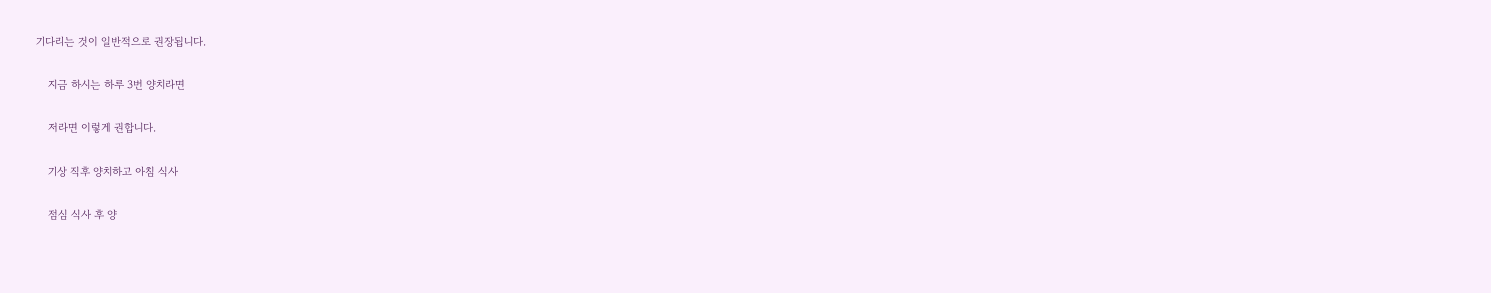기다리는 것이 일반적으로 권장됩니다.

    지금 하시는 하루 3번 양치라면

    저라면 이렇게 권합니다.

    기상 직후 양치하고 아침 식사

    점심 식사 후 양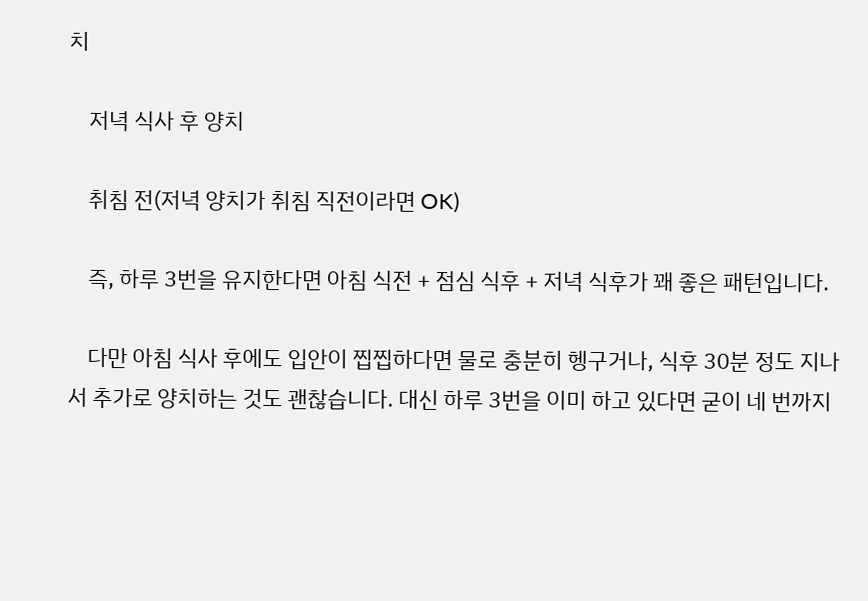치

    저녁 식사 후 양치

    취침 전(저녁 양치가 취침 직전이라면 OK)

    즉, 하루 3번을 유지한다면 아침 식전 + 점심 식후 + 저녁 식후가 꽤 좋은 패턴입니다.

    다만 아침 식사 후에도 입안이 찝찝하다면 물로 충분히 헹구거나, 식후 30분 정도 지나서 추가로 양치하는 것도 괜찮습니다. 대신 하루 3번을 이미 하고 있다면 굳이 네 번까지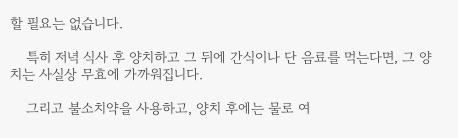할 필요는 없습니다.

    특히 저녁 식사 후 양치하고 그 뒤에 간식이나 단 음료를 먹는다면, 그 양치는 사실상 무효에 가까워집니다.

    그리고 불소치약을 사용하고, 양치 후에는 물로 여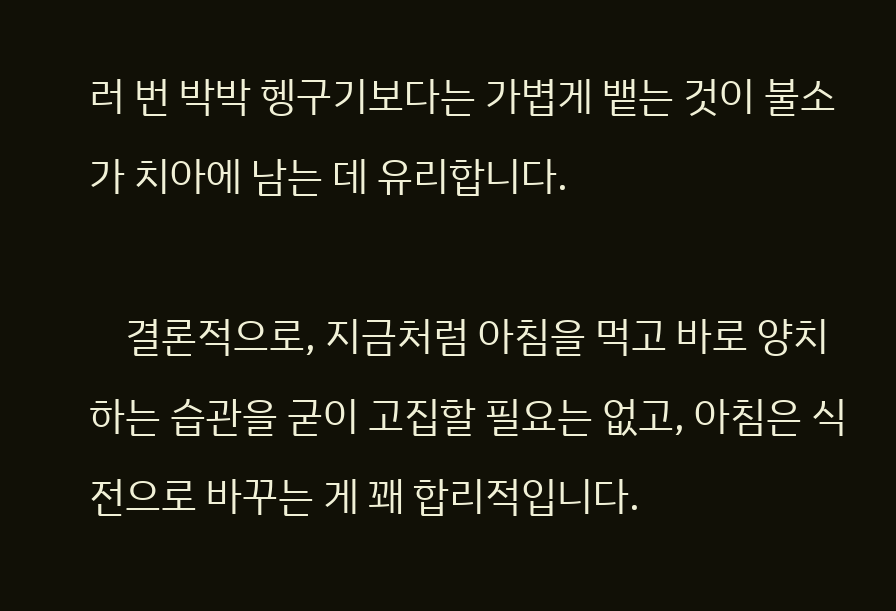러 번 박박 헹구기보다는 가볍게 뱉는 것이 불소가 치아에 남는 데 유리합니다.

    결론적으로, 지금처럼 아침을 먹고 바로 양치하는 습관을 굳이 고집할 필요는 없고, 아침은 식전으로 바꾸는 게 꽤 합리적입니다.